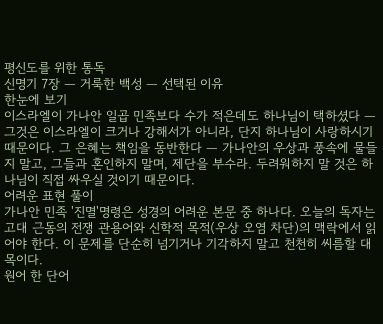평신도를 위한 통독
신명기 7장 — 거룩한 백성 — 선택된 이유
한눈에 보기
이스라엘이 가나안 일곱 민족보다 수가 적은데도 하나님이 택하셨다 — 그것은 이스라엘이 크거나 강해서가 아니라, 단지 하나님이 사랑하시기 때문이다. 그 은혜는 책임을 동반한다 — 가나안의 우상과 풍속에 물들지 말고, 그들과 혼인하지 말며, 제단을 부수라. 두려워하지 말 것은 하나님이 직접 싸우실 것이기 때문이다.
어려운 표현 풀이
가나안 민족 '진멸'명령은 성경의 어려운 본문 중 하나다. 오늘의 독자는 고대 근동의 전쟁 관용어와 신학적 목적(우상 오염 차단)의 맥락에서 읽어야 한다. 이 문제를 단순히 넘기거나 기각하지 말고 천천히 씨름할 대목이다.
원어 한 단어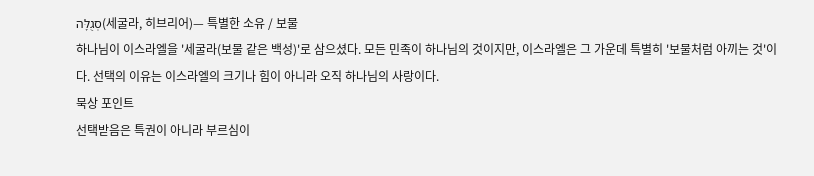סְגֻלָּה(세굴라, 히브리어)— 특별한 소유 / 보물
하나님이 이스라엘을 '세굴라(보물 같은 백성)'로 삼으셨다. 모든 민족이 하나님의 것이지만, 이스라엘은 그 가운데 특별히 '보물처럼 아끼는 것'이다. 선택의 이유는 이스라엘의 크기나 힘이 아니라 오직 하나님의 사랑이다.
묵상 포인트
선택받음은 특권이 아니라 부르심이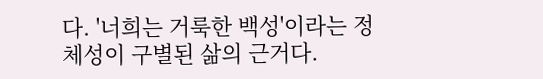다. '너희는 거룩한 백성'이라는 정체성이 구별된 삶의 근거다.